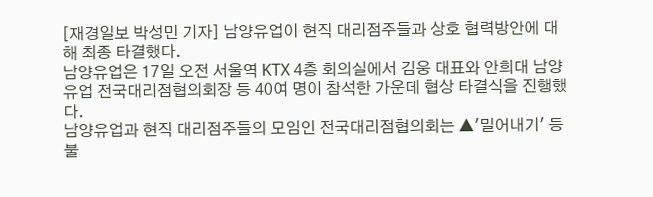[재경일보 박성민 기자] 남양유업이 현직 대리점주들과 상호 협력방안에 대해 최종 타결했다.
남양유업은 17일 오전 서울역 KTX 4층 회의실에서 김웅 대표와 안희대 남양유업 전국대리점협의회장 등 40여 명이 참석한 가운데 협상 타결식을 진행했다.
남양유업과 현직 대리점주들의 모임인 전국대리점협의회는 ▲'밀어내기' 등 불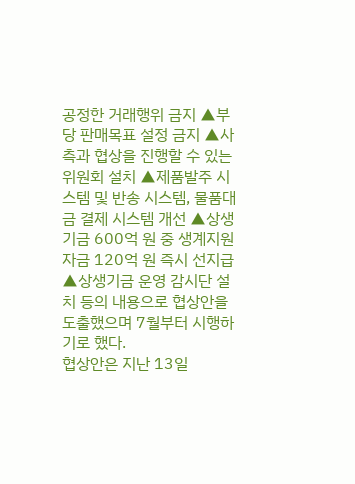공정한 거래행위 금지 ▲부당 판매목표 설정 금지 ▲사측과 협상을 진행할 수 있는 위원회 설치 ▲제품발주 시스템 및 반송 시스템, 물품대금 결제 시스템 개선 ▲상생기금 600억 원 중 생계지원자금 120억 원 즉시 선지급 ▲상생기금 운영 감시단 설치 등의 내용으로 협상안을 도출했으며 7월부터 시행하기로 했다.
협상안은 지난 13일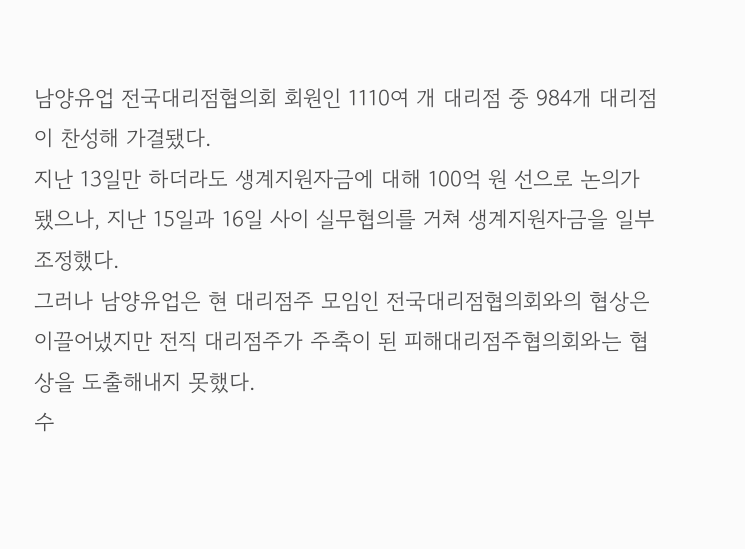남양유업 전국대리점협의회 회원인 1110여 개 대리점 중 984개 대리점이 찬성해 가결됐다.
지난 13일만 하더라도 생계지원자금에 대해 100억 원 선으로 논의가 됐으나, 지난 15일과 16일 사이 실무협의를 거쳐 생계지원자금을 일부 조정했다.
그러나 남양유업은 현 대리점주 모임인 전국대리점협의회와의 협상은 이끌어냈지만 전직 대리점주가 주축이 된 피해대리점주협의회와는 협상을 도출해내지 못했다.
수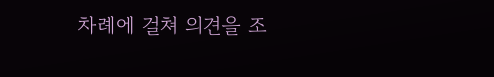차례에 걸쳐 의견을 조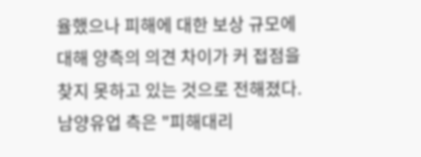율했으나 피해에 대한 보상 규모에 대해 양측의 의견 차이가 커 접점을 찾지 못하고 있는 것으로 전해졌다.
남양유업 측은 "피해대리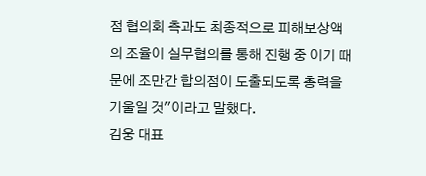점 협의회 측과도 최종적으로 피해보상액의 조율이 실무협의를 통해 진행 중 이기 때문에 조만간 합의점이 도출되도록 총력을 기울일 것"이라고 말했다.
김웅 대표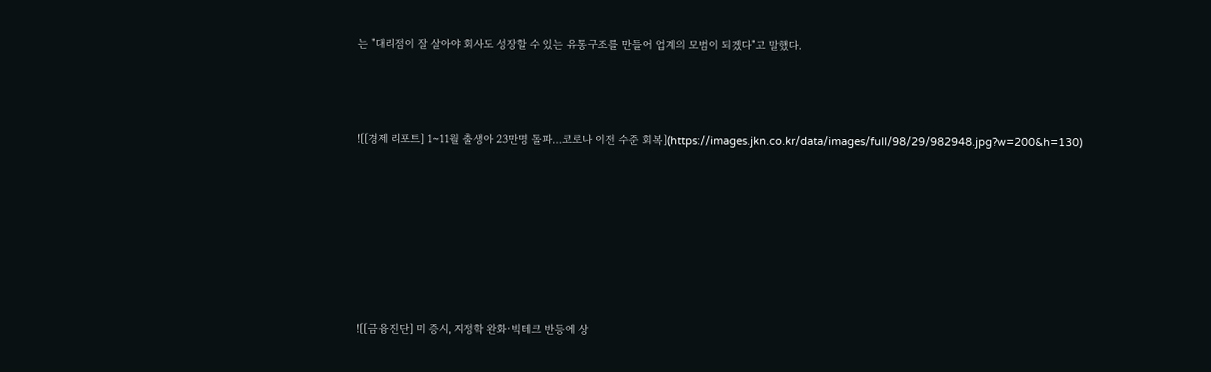는 "대리점이 잘 살아야 회사도 성장할 수 있는 유통구조를 만들어 업계의 모범이 되겠다"고 말했다.



![[경제 리포트] 1~11월 출생아 23만명 돌파…코로나 이전 수준 회복](https://images.jkn.co.kr/data/images/full/98/29/982948.jpg?w=200&h=130)







![[금융진단] 미 증시, 지정학 완화·빅테크 반등에 상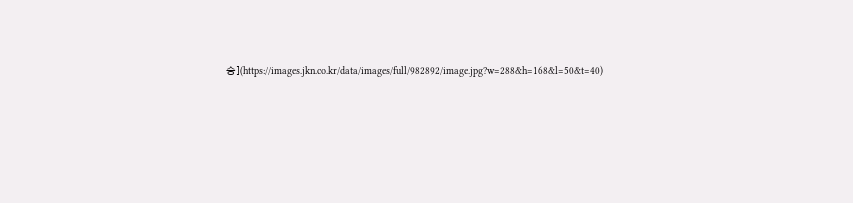승](https://images.jkn.co.kr/data/images/full/982892/image.jpg?w=288&h=168&l=50&t=40)